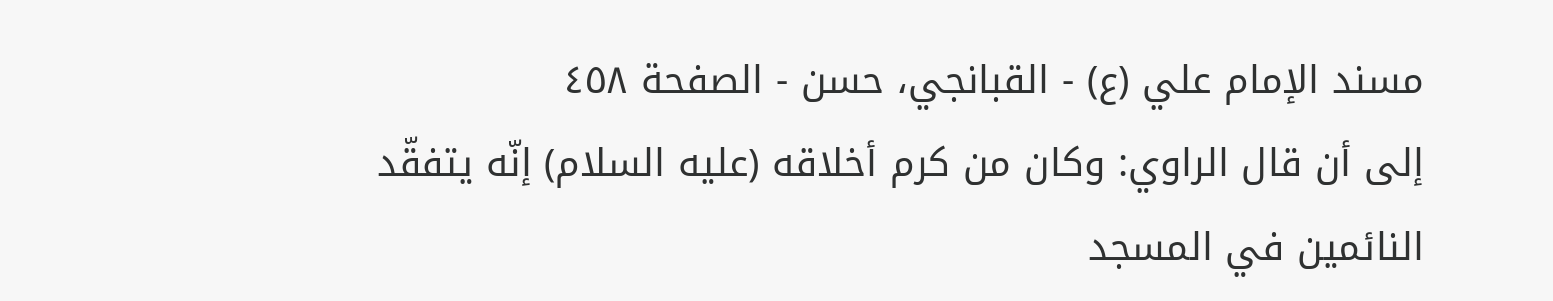مسند الإمام علي (ع) - القبانجي، حسن - الصفحة ٤٥٨
إلى أن قال الراوي: وكان من كرم أخلاقه (عليه السلام) إنّه يتفقّد النائمين في المسجد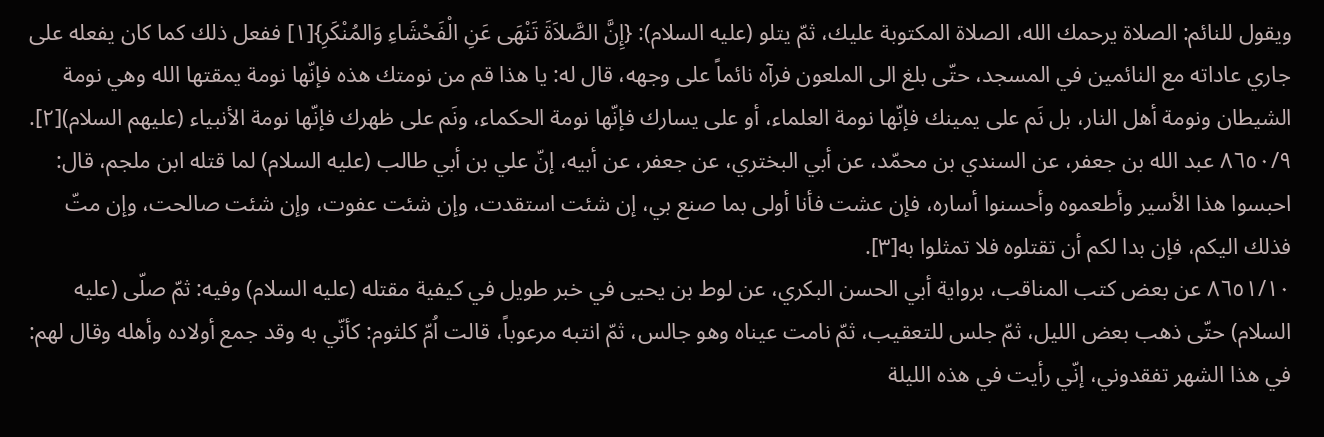ويقول للنائم: الصلاة يرحمك الله، الصلاة المكتوبة عليك، ثمّ يتلو (عليه السلام): {إِنَّ الصَّلاَةَ تَنْهَى عَنِ الْفَحْشَاءِ وَالمُنْكَرِ}[١] ففعل ذلك كما كان يفعله على جاري عاداته مع النائمين في المسجد، حتّى بلغ الى الملعون فرآه نائماً على وجهه، قال له: يا هذا قم من نومتك هذه فإنّها نومة يمقتها الله وهي نومة الشيطان ونومة أهل النار، بل نَم على يمينك فإنّها نومة العلماء، أو على يسارك فإنّها نومة الحكماء، ونَم على ظهرك فإنّها نومة الأنبياء (عليهم السلام)[٢].
٨٦٥٠/٩ عبد الله بن جعفر، عن السندي بن محمّد، عن أبي البختري، عن جعفر، عن أبيه، إنّ علي بن أبي طالب (عليه السلام) لما قتله ابن ملجم، قال:
احبسوا هذا الأسير وأطعموه وأحسنوا أساره، فإن عشت فأنا أولى بما صنع بي، إن شئت استقدت، وإن شئت عفوت، وإن شئت صالحت، وإن متّ فذلك اليكم، فإن بدا لكم أن تقتلوه فلا تمثلوا به[٣].
٨٦٥١/١٠ عن بعض كتب المناقب، برواية أبي الحسن البكري، عن لوط بن يحيى في خبر طويل في كيفية مقتله (عليه السلام) وفيه: ثمّ صلّى (عليه السلام) حتّى ذهب بعض الليل، ثمّ جلس للتعقيب، ثمّ نامت عيناه وهو جالس، ثمّ انتبه مرعوباً، قالت اُمّ كلثوم: كأنّي به وقد جمع أولاده وأهله وقال لهم: في هذا الشهر تفقدوني، إنّي رأيت في هذه الليلة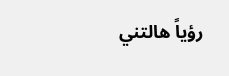رؤياً هالتني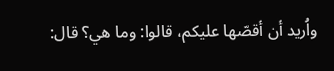واُريد أن أقصّها عليكم، قالوا: وما هي؟ قال: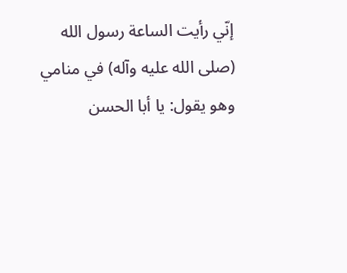إنّي رأيت الساعة رسول الله (صلى الله عليه وآله) في منامي وهو يقول: يا أبا الحسن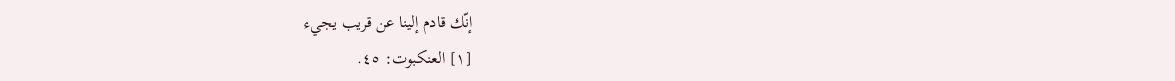إنّك قادم إلينا عن قريب يجيء
[١] العنكبوت: ٤٥.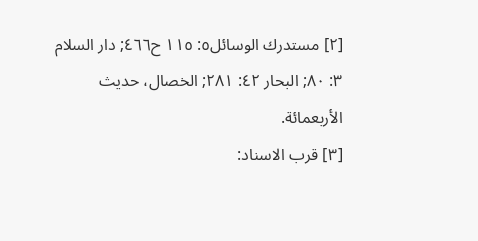[٢] مستدرك الوسائل٥: ١١٥ ح٤٦٦; دار السلام ٣: ٨٠; البحار ٤٢: ٢٨١; الخصال، حديث الأربعمائة.
[٣] قرب الاسناد: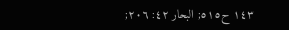١٤٣ ح٥١٥; البحار ٤٢: ٢٠٦;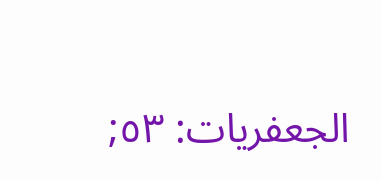الجعفريات: ٥٣;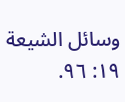وسائل الشيعة ١٩: ٩٦.